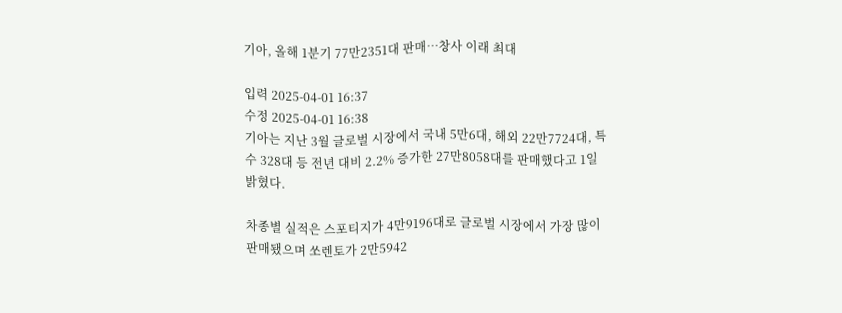기아, 올해 1분기 77만2351대 판매…창사 이래 최대

입력 2025-04-01 16:37
수정 2025-04-01 16:38
기아는 지난 3월 글로벌 시장에서 국내 5만6대, 해외 22만7724대, 특수 328대 등 전년 대비 2.2% 증가한 27만8058대를 판매했다고 1일 밝혔다.

차종별 실적은 스포티지가 4만9196대로 글로벌 시장에서 가장 많이 판매됐으며 쏘렌토가 2만5942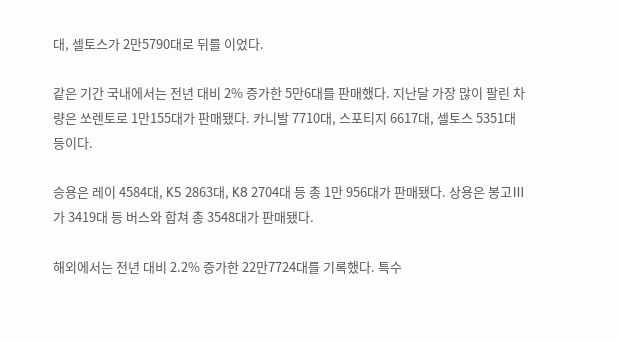대, 셀토스가 2만5790대로 뒤를 이었다.

같은 기간 국내에서는 전년 대비 2% 증가한 5만6대를 판매했다. 지난달 가장 많이 팔린 차량은 쏘렌토로 1만155대가 판매됐다. 카니발 7710대, 스포티지 6617대, 셀토스 5351대 등이다.

승용은 레이 4584대, K5 2863대, K8 2704대 등 총 1만 956대가 판매됐다. 상용은 봉고Ⅲ가 3419대 등 버스와 합쳐 총 3548대가 판매됐다.

해외에서는 전년 대비 2.2% 증가한 22만7724대를 기록했다. 특수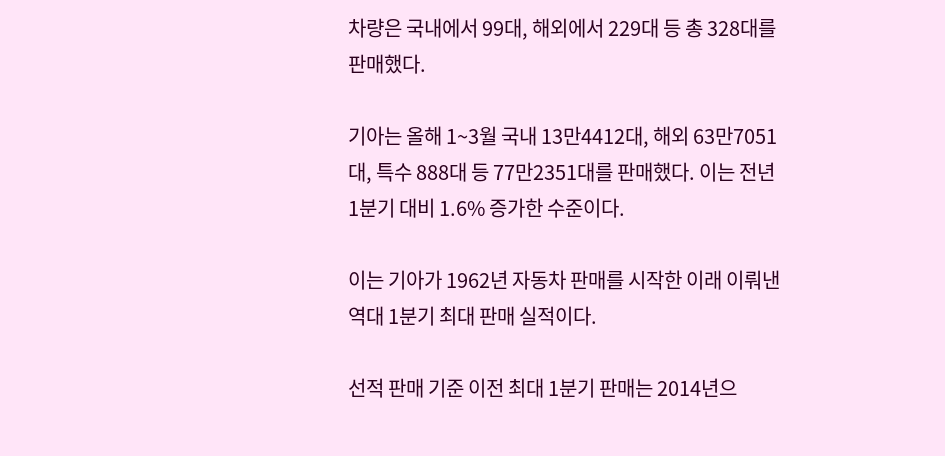차량은 국내에서 99대, 해외에서 229대 등 총 328대를 판매했다.

기아는 올해 1~3월 국내 13만4412대, 해외 63만7051대, 특수 888대 등 77만2351대를 판매했다. 이는 전년 1분기 대비 1.6% 증가한 수준이다.

이는 기아가 1962년 자동차 판매를 시작한 이래 이뤄낸 역대 1분기 최대 판매 실적이다.

선적 판매 기준 이전 최대 1분기 판매는 2014년으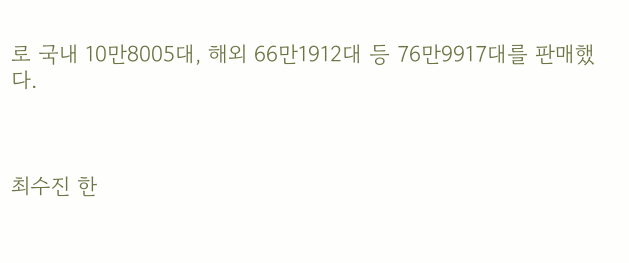로 국내 10만8005대, 해외 66만1912대 등 76만9917대를 판매했다.



최수진 한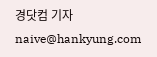경닷컴 기자 naive@hankyung.com